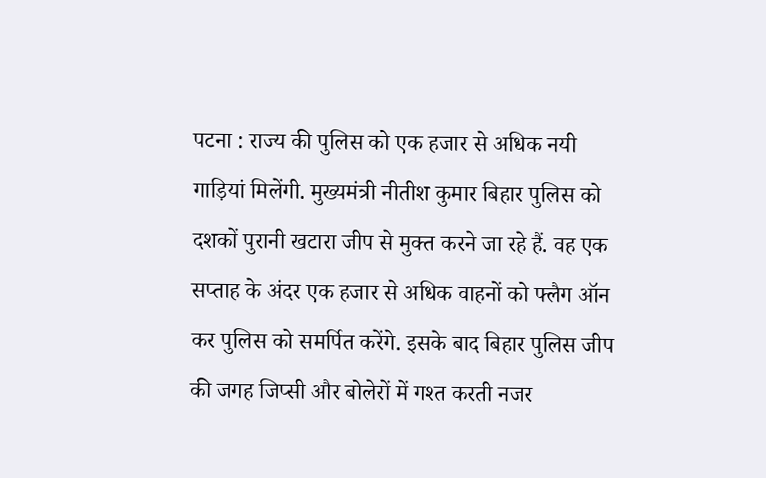पटना : राज्य की पुलिस को एक हजार से अधिक नयी गाड़ियां मिलेंगी. मुख्यमंत्री नीतीश कुमार बिहार पुलिस को दशकों पुरानी खटारा जीप से मुक्त करने जा रहे हैं. वह एक सप्ताह के अंदर एक हजार से अधिक वाहनों को फ्लैग ऑन कर पुलिस को समर्पित करेंगे. इसके बाद बिहार पुलिस जीप की जगह जिप्सी और बोलेरों में गश्त करती नजर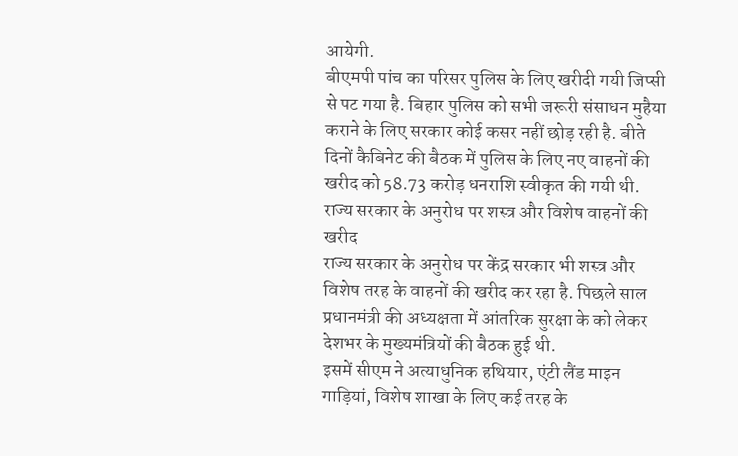आयेगी.
बीएमपी पांच का परिसर पुलिस के लिए खरीदी गयी जिप्सी से पट गया है. बिहार पुलिस को सभी जरूरी संसाधन मुहैया कराने के लिए सरकार कोई कसर नहीं छोड़ रही है. बीते दिनों कैबिनेट की बैठक में पुलिस के लिए नए वाहनों की खरीद को 58.73 करोड़ धनराशि स्वीकृत की गयी थी.
राज्य सरकार के अनुरोध पर शस्त्र और विशेष वाहनों की खरीद
राज्य सरकार के अनुरोध पर केंद्र सरकार भी शस्त्र और विशेष तरह के वाहनों की खरीद कर रहा है. पिछले साल प्रधानमंत्री की अध्यक्षता में आंतरिक सुरक्षा के को लेकर देशभर के मुख्यमंत्रियों की बैठक हुई थी.
इसमें सीएम ने अत्याधुनिक हथियार, एंटी लैंड माइन गाड़ियां, विशेष शाखा के लिए कई तरह के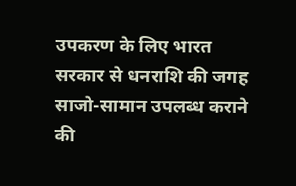उपकरण के लिए भारत सरकार से धनराशि की जगह साजो-सामान उपलब्ध कराने की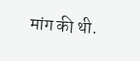मांग की थी.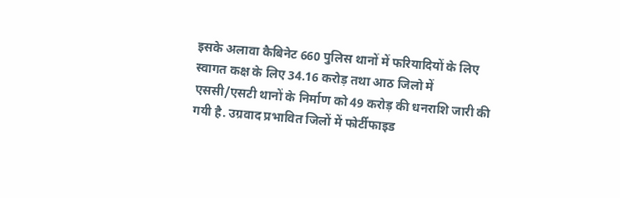इसके अलावा कैबिनेट 660 पुलिस थानों में फरियादियों के लिए स्वागत कक्ष के लिए 34.16 करोड़ तथा आठ जिलो में एससी/एसटी थानों के निर्माण को 49 करोड़ की धनराशि जारी की गयी है. उग्रवाद प्रभावित जिलों में फोर्टीफाइड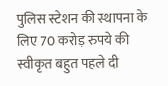पुलिस स्टेशन की स्थापना के लिए 70 करोड़ रुपये की स्वीकृत बहुत पहले दी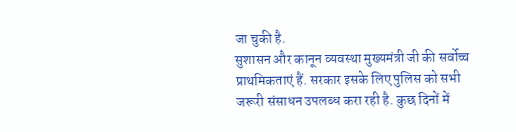जा चुकी है.
सुशासन और कानून व्यवस्था मुख्यमंत्री जी की सर्वोच्च प्राथमिकताएं हैं. सरकार इसके लिए पुलिस को सभी जरूरी संसाधन उपलब्ध करा रही है. कुछ दिनों में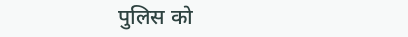पुलिस को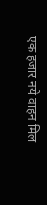एक हजार नये वाहन मिल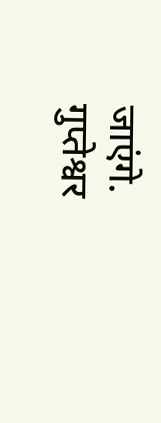जाएंगे.
गुप्तेश्वर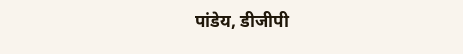पांडेय, डीजीपी